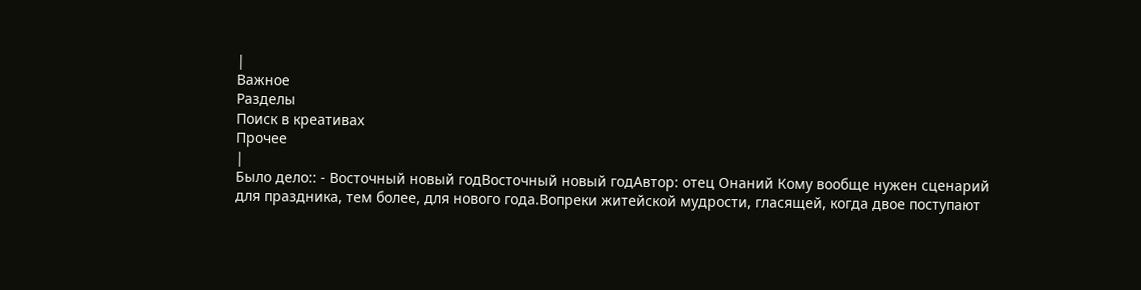|
Важное
Разделы
Поиск в креативах
Прочее
|
Было дело:: - Восточный новый годВосточный новый годАвтор: отец Онаний Кому вообще нужен сценарий для праздника, тем более, для нового года.Вопреки житейской мудрости, гласящей, когда двое поступают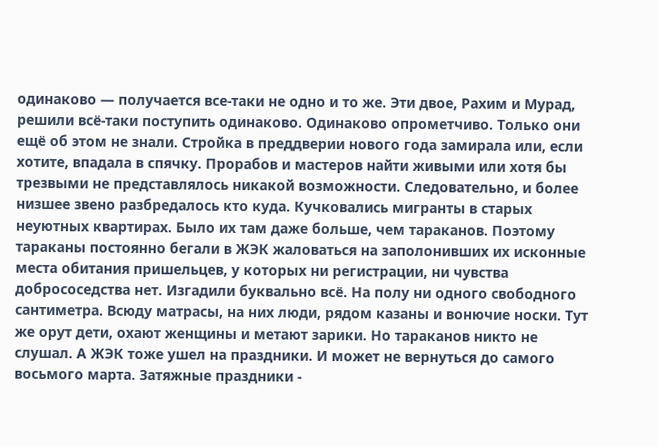одинаково — получается все-таки не одно и то же. Эти двое, Рахим и Мурад, решили всё-таки поступить одинаково. Одинаково опрометчиво. Только они ещё об этом не знали. Стройка в преддверии нового года замирала или, если хотите, впадала в спячку. Прорабов и мастеров найти живыми или хотя бы трезвыми не представлялось никакой возможности. Следовательно, и более низшее звено разбредалось кто куда. Кучковались мигранты в старых неуютных квартирах. Было их там даже больше, чем тараканов. Поэтому тараканы постоянно бегали в ЖЭК жаловаться на заполонивших их исконные места обитания пришельцев, у которых ни регистрации, ни чувства добрососедства нет. Изгадили буквально всё. На полу ни одного свободного сантиметра. Всюду матрасы, на них люди, рядом казаны и вонючие носки. Тут же орут дети, охают женщины и метают зарики. Но тараканов никто не слушал. А ЖЭК тоже ушел на праздники. И может не вернуться до самого восьмого марта. Затяжные праздники -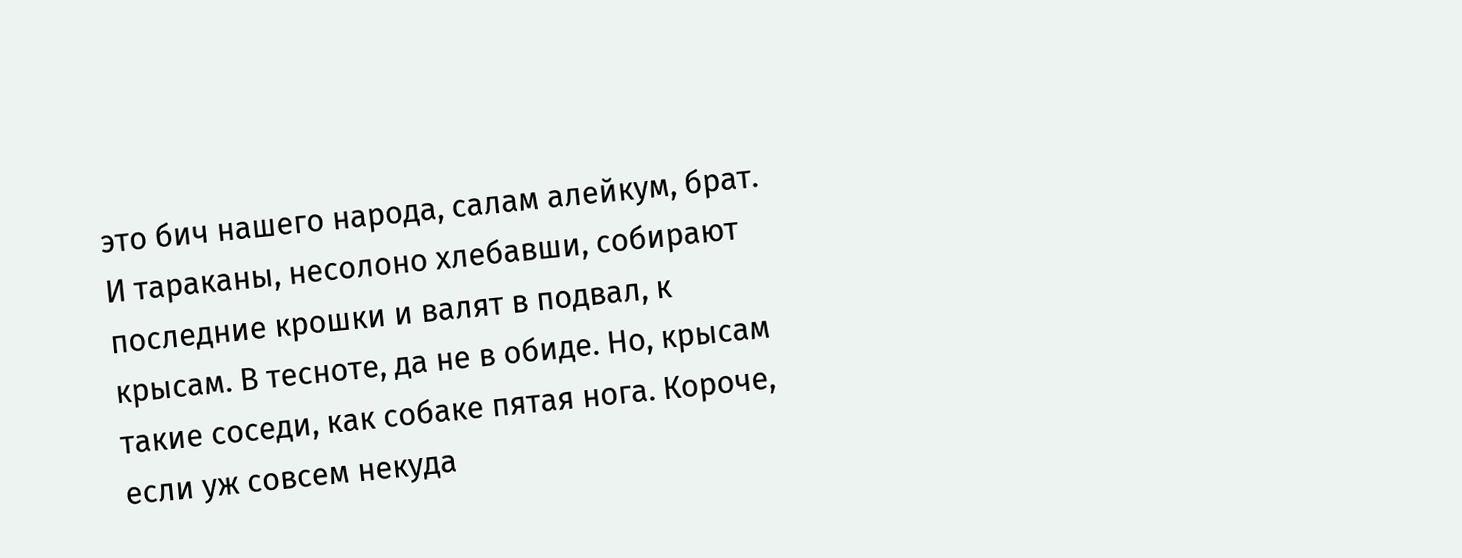это бич нашего народа, салам алейкум, брат. И тараканы, несолоно хлебавши, собирают последние крошки и валят в подвал, к крысам. В тесноте, да не в обиде. Но, крысам такие соседи, как собаке пятая нога. Короче, если уж совсем некуда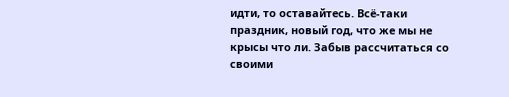идти, то оставайтесь. Всё-таки праздник, новый год, что же мы не крысы что ли. Забыв рассчитаться со своими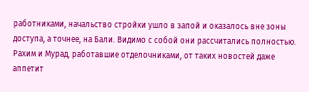работниками, начальство стройки ушло в запой и оказалось вне зоны доступа, а точнее, на Бали. Видимо с собой они рассчитались полностью. Рахим и Мурад, работавшие отделочниками, от таких новостей даже аппетит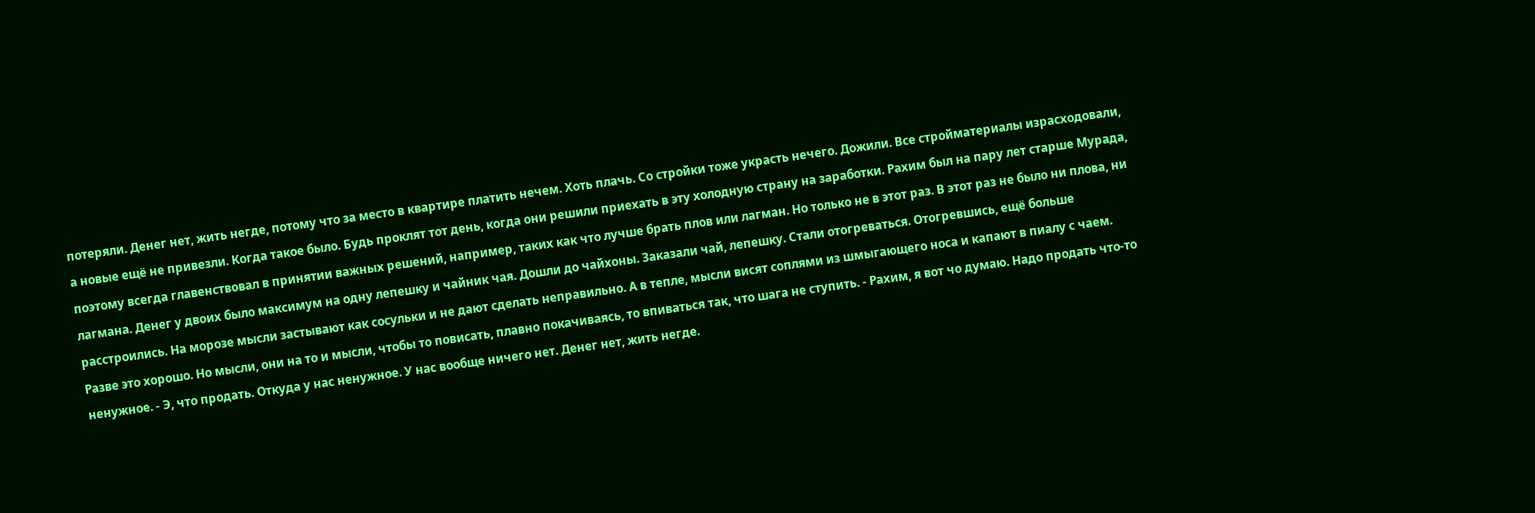потеряли. Денег нет, жить негде, потому что за место в квартире платить нечем. Хоть плачь. Со стройки тоже украсть нечего. Дожили. Все стройматериалы израсходовали, а новые ещё не привезли. Когда такое было. Будь проклят тот день, когда они решили приехать в эту холодную страну на заработки. Рахим был на пару лет старше Мурада, поэтому всегда главенствовал в принятии важных решений, например, таких как что лучше брать плов или лагман. Но только не в этот раз. В этот раз не было ни плова, ни лагмана. Денег у двоих было максимум на одну лепешку и чайник чая. Дошли до чайхоны. Заказали чай, лепешку. Стали отогреваться. Отогревшись, ещё больше расстроились. На морозе мысли застывают как сосульки и не дают сделать неправильно. А в тепле, мысли висят соплями из шмыгающего носа и капают в пиалу с чаем. Разве это хорошо. Но мысли, они на то и мысли, чтобы то повисать, плавно покачиваясь, то впиваться так, что шага не ступить. - Рахим, я вот чо думаю. Надо продать что-то ненужное. - Э, что продать. Откуда у нас ненужное. У нас вообще ничего нет. Денег нет, жить негде.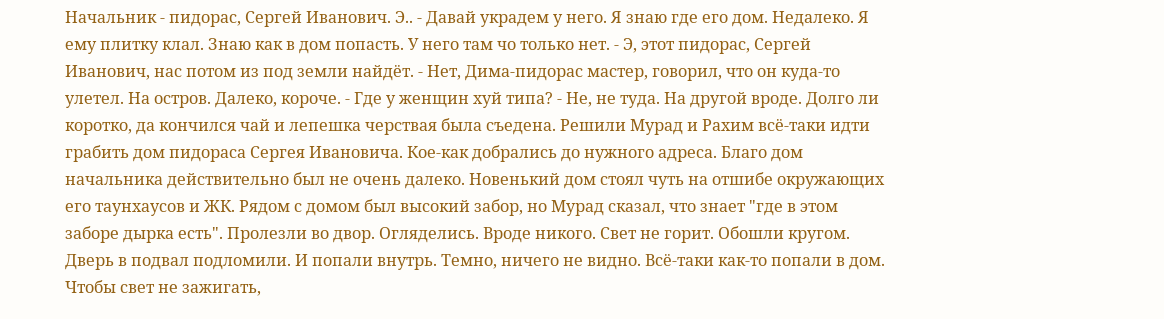Начальник - пидорас, Сергей Иванович. Э.. - Давай украдем у него. Я знаю где его дом. Недалеко. Я ему плитку клал. Знаю как в дом попасть. У него там чо только нет. - Э, этот пидорас, Сергей Иванович, нас потом из под земли найдёт. - Нет, Дима-пидорас мастер, говорил, что он куда-то улетел. На остров. Далеко, короче. - Где у женщин хуй типа? - Не, не туда. На другой вроде. Долго ли коротко, да кончился чай и лепешка черствая была съедена. Решили Мурад и Рахим всё-таки идти грабить дом пидораса Сергея Ивановича. Кое-как добрались до нужного адреса. Благо дом начальника действительно был не очень далеко. Новенький дом стоял чуть на отшибе окружающих его таунхаусов и ЖК. Рядом с домом был высокий забор, но Мурад сказал, что знает "где в этом заборе дырка есть". Пролезли во двор. Огляделись. Вроде никого. Свет не горит. Обошли кругом. Дверь в подвал подломили. И попали внутрь. Темно, ничего не видно. Всё-таки как-то попали в дом. Чтобы свет не зажигать,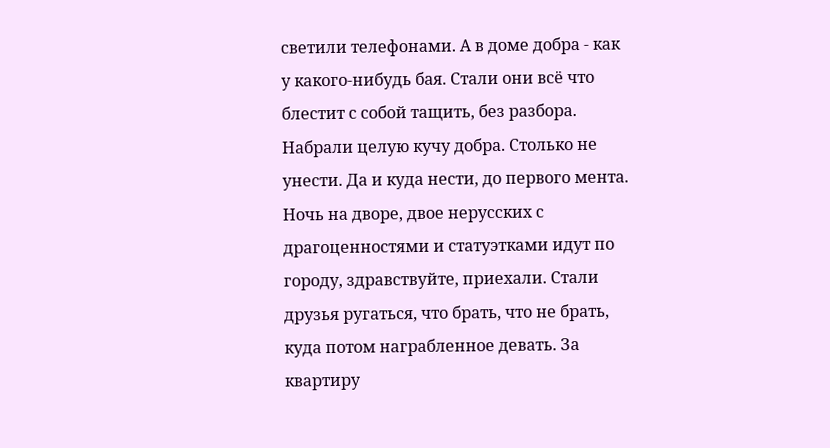светили телефонами. А в доме добра - как у какого-нибудь бая. Стали они всё что блестит с собой тащить, без разбора. Набрали целую кучу добра. Столько не унести. Да и куда нести, до первого мента. Ночь на дворе, двое нерусских с драгоценностями и статуэтками идут по городу, здравствуйте, приехали. Стали друзья ругаться, что брать, что не брать, куда потом награбленное девать. За квартиру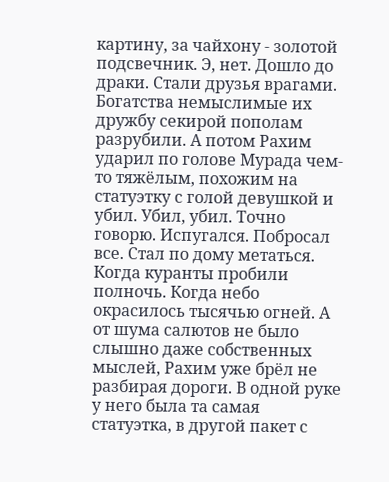картину, за чайхону - золотой подсвечник. Э, нет. Дошло до драки. Стали друзья врагами. Богатства немыслимые их дружбу секирой пополам разрубили. А потом Рахим ударил по голове Мурада чем-то тяжёлым, похожим на статуэтку с голой девушкой и убил. Убил, убил. Точно говорю. Испугался. Побросал все. Стал по дому метаться. Когда куранты пробили полночь. Когда небо окрасилось тысячью огней. А от шума салютов не было слышно даже собственных мыслей, Рахим уже брёл не разбирая дороги. В одной руке у него была та самая статуэтка, в другой пакет с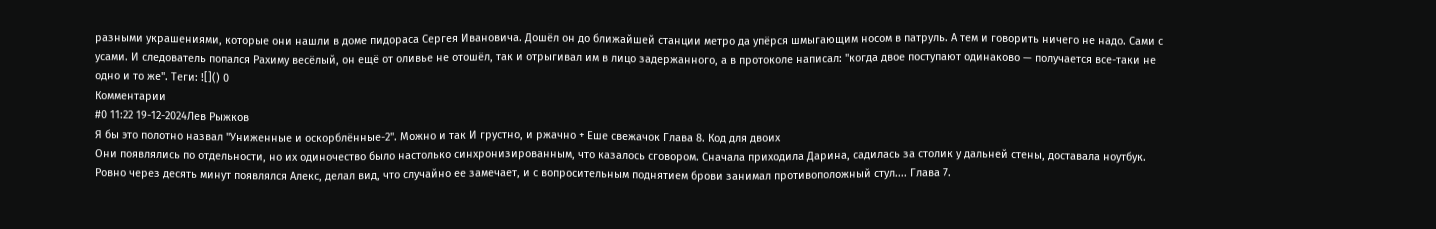разными украшениями, которые они нашли в доме пидораса Сергея Ивановича. Дошёл он до ближайшей станции метро да упёрся шмыгающим носом в патруль. А тем и говорить ничего не надо. Сами с усами. И следователь попался Рахиму весёлый, он ещё от оливье не отошёл, так и отрыгивал им в лицо задержанного, а в протоколе написал: "когда двое поступают одинаково — получается все-таки не одно и то же". Теги: ![]() 0
Комментарии
#0 11:22 19-12-2024Лев Рыжков
Я бы это полотно назвал "Униженные и оскорблённые-2". Можно и так И грустно, и ржачно + Еше свежачок Глава 8. Код для двоих
Они появлялись по отдельности, но их одиночество было настолько синхронизированным, что казалось сговором. Сначала приходила Дарина, садилась за столик у дальней стены, доставала ноутбук. Ровно через десять минут появлялся Алекс, делал вид, что случайно ее замечает, и с вопросительным поднятием брови занимал противоположный стул.... Глава 7.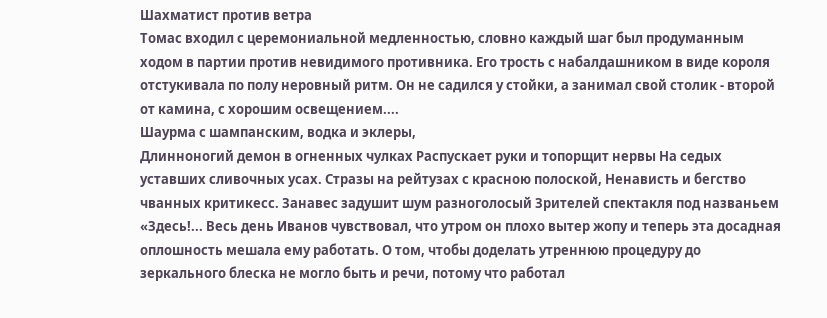Шахматист против ветра
Томас входил с церемониальной медленностью, словно каждый шаг был продуманным ходом в партии против невидимого противника. Его трость с набалдашником в виде короля отстукивала по полу неровный ритм. Он не садился у стойки, а занимал свой столик - второй от камина, с хорошим освещением....
Шаурма с шампанским, водка и эклеры,
Длинноногий демон в огненных чулках Распускает руки и топорщит нервы На седых уставших сливочных усах. Стразы на рейтузах с красною полоской, Ненависть и бегство чванных критикесс. Занавес задушит шум разноголосый Зрителей спектакля под названьем «Здесь!... Весь день Иванов чувствовал, что утром он плохо вытер жопу и теперь эта досадная оплошность мешала ему работать. О том, чтобы доделать утреннюю процедуру до зеркального блеска не могло быть и речи, потому что работал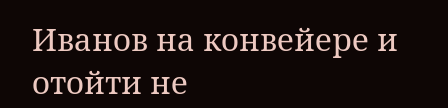Иванов на конвейере и отойти не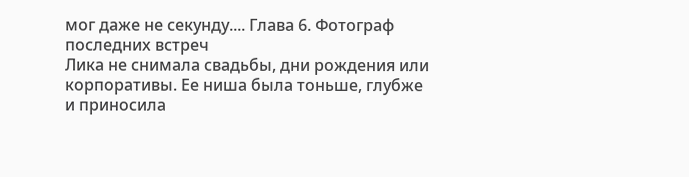мог даже не секунду.... Глава 6. Фотограф последних встреч
Лика не снимала свадьбы, дни рождения или корпоративы. Ее ниша была тоньше, глубже и приносила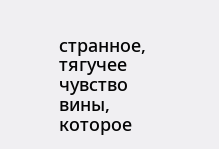странное, тягучее чувство вины, которое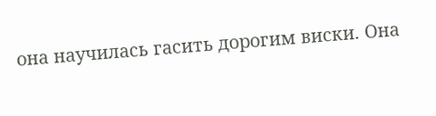она научилась гасить дорогим виски. Она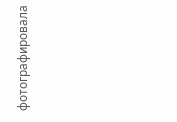фотографировала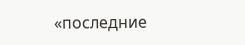«последние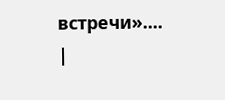встречи».... |